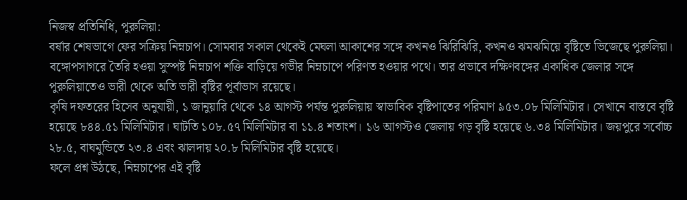নিজস্ব প্রতিনিধি, পুরুলিয়া:
বর্ষার শেষভাগে ফের সক্রিয় নিম্নচাপ। সোমবার সকাল থেকেই মেঘলা আকাশের সঙ্গে কখনও ঝিরিঝিরি, কখনও ঝমঝমিয়ে বৃষ্টিতে ভিজেছে পুরুলিয়া। বঙ্গোপসাগরে তৈরি হওয়া সুস্পষ্ট নিম্নচাপ শক্তি বাড়িয়ে গভীর নিম্নচাপে পরিণত হওয়ার পথে। তার প্রভাবে দক্ষিণবঙ্গের একাধিক জেলার সঙ্গে পুরুলিয়াতেও ভারী থেকে অতি ভারী বৃষ্টির পূর্বাভাস রয়েছে।
কৃষি দফতরের হিসেব অনুযায়ী, ১ জানুয়ারি থেকে ১৪ আগস্ট পর্যন্ত পুরুলিয়ায় স্বাভাবিক বৃষ্টিপাতের পরিমাণ ৯৫৩.০৮ মিলিমিটার। সেখানে বাস্তবে বৃষ্টি হয়েছে ৮৪৪.৫১ মিলিমিটার। ঘাটতি ১০৮.৫৭ মিলিমিটার বা ১১.৪ শতাংশ। ১৬ আগস্টও জেলায় গড় বৃষ্টি হয়েছে ৬.৩৪ মিলিমিটার। জয়পুরে সর্বোচ্চ ২৮.৫, বাঘমুন্ডিতে ২৩.৪ এবং ঝালদায় ২০.৮ মিলিমিটার বৃষ্টি হয়েছে।
ফলে প্রশ্ন উঠছে, নিম্নচাপের এই বৃষ্টি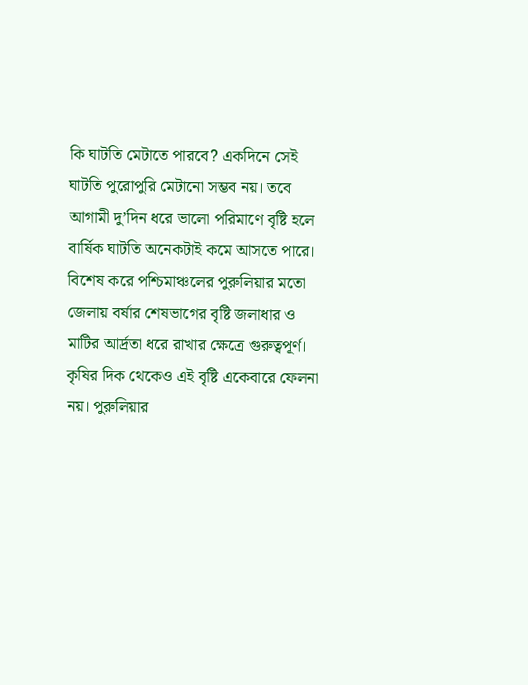কি ঘাটতি মেটাতে পারবে? একদিনে সেই ঘাটতি পুরোপুরি মেটানো সম্ভব নয়। তবে আগামী দু’দিন ধরে ভালো পরিমাণে বৃষ্টি হলে বার্ষিক ঘাটতি অনেকটাই কমে আসতে পারে। বিশেষ করে পশ্চিমাঞ্চলের পুরুলিয়ার মতো জেলায় বর্ষার শেষভাগের বৃষ্টি জলাধার ও মাটির আর্দ্রতা ধরে রাখার ক্ষেত্রে গুরুত্বপূর্ণ।
কৃষির দিক থেকেও এই বৃষ্টি একেবারে ফেলনা নয়। পুরুলিয়ার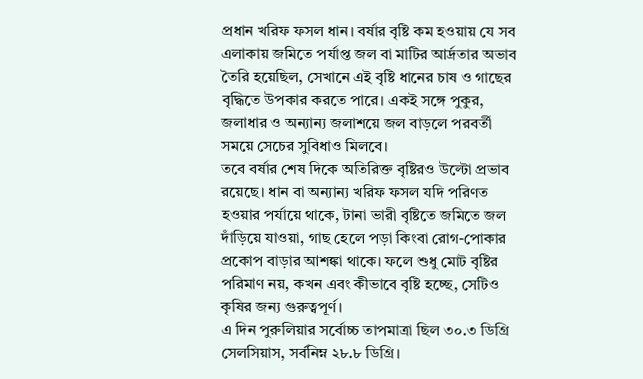প্রধান খরিফ ফসল ধান। বর্ষার বৃষ্টি কম হওয়ায় যে সব এলাকায় জমিতে পর্যাপ্ত জল বা মাটির আর্দ্রতার অভাব তৈরি হয়েছিল, সেখানে এই বৃষ্টি ধানের চাষ ও গাছের বৃদ্ধিতে উপকার করতে পারে। একই সঙ্গে পুকুর, জলাধার ও অন্যান্য জলাশয়ে জল বাড়লে পরবর্তী সময়ে সেচের সুবিধাও মিলবে।
তবে বর্ষার শেষ দিকে অতিরিক্ত বৃষ্টিরও উল্টো প্রভাব রয়েছে। ধান বা অন্যান্য খরিফ ফসল যদি পরিণত হওয়ার পর্যায়ে থাকে, টানা ভারী বৃষ্টিতে জমিতে জল দাঁড়িয়ে যাওয়া, গাছ হেলে পড়া কিংবা রোগ-পোকার প্রকোপ বাড়ার আশঙ্কা থাকে। ফলে শুধু মোট বৃষ্টির পরিমাণ নয়, কখন এবং কীভাবে বৃষ্টি হচ্ছে, সেটিও কৃষির জন্য গুরুত্বপূর্ণ।
এ দিন পুরুলিয়ার সর্বোচ্চ তাপমাত্রা ছিল ৩০.৩ ডিগ্রি সেলসিয়াস, সর্বনিম্ন ২৮.৮ ডিগ্রি।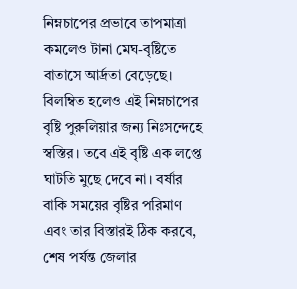নিম্নচাপের প্রভাবে তাপমাত্রা কমলেও টানা মেঘ-বৃষ্টিতে বাতাসে আর্দ্রতা বেড়েছে।
বিলম্বিত হলেও এই নিম্নচাপের বৃষ্টি পুরুলিয়ার জন্য নিঃসন্দেহে স্বস্তির। তবে এই বৃষ্টি এক লপ্তে ঘাটতি মুছে দেবে না। বর্ষার বাকি সময়ের বৃষ্টির পরিমাণ এবং তার বিস্তারই ঠিক করবে, শেষ পর্যন্ত জেলার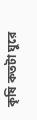কৃষি কতটা ঘুরে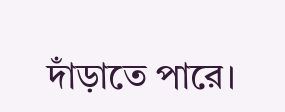দাঁড়াতে পারে।